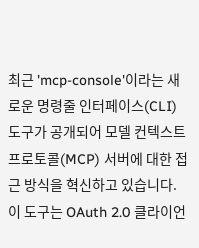최근 'mcp-console'이라는 새로운 명령줄 인터페이스(CLI) 도구가 공개되어 모델 컨텍스트 프로토콜(MCP) 서버에 대한 접근 방식을 혁신하고 있습니다. 이 도구는 OAuth 2.0 클라이언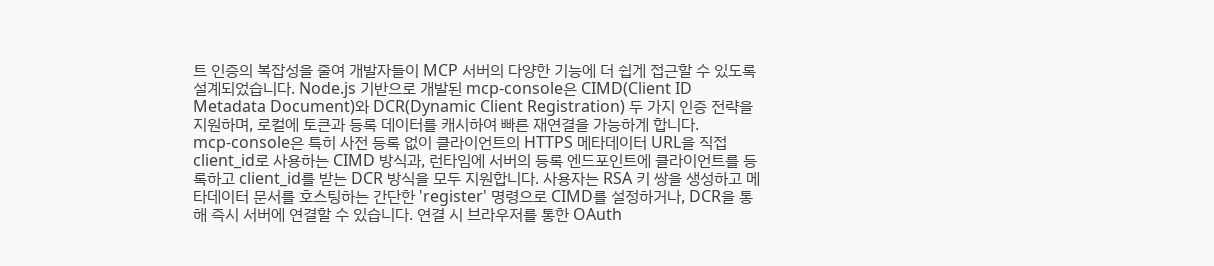트 인증의 복잡성을 줄여 개발자들이 MCP 서버의 다양한 기능에 더 쉽게 접근할 수 있도록 설계되었습니다. Node.js 기반으로 개발된 mcp-console은 CIMD(Client ID Metadata Document)와 DCR(Dynamic Client Registration) 두 가지 인증 전략을 지원하며, 로컬에 토큰과 등록 데이터를 캐시하여 빠른 재연결을 가능하게 합니다.
mcp-console은 특히 사전 등록 없이 클라이언트의 HTTPS 메타데이터 URL을 직접 client_id로 사용하는 CIMD 방식과, 런타임에 서버의 등록 엔드포인트에 클라이언트를 등록하고 client_id를 받는 DCR 방식을 모두 지원합니다. 사용자는 RSA 키 쌍을 생성하고 메타데이터 문서를 호스팅하는 간단한 'register' 명령으로 CIMD를 설정하거나, DCR을 통해 즉시 서버에 연결할 수 있습니다. 연결 시 브라우저를 통한 OAuth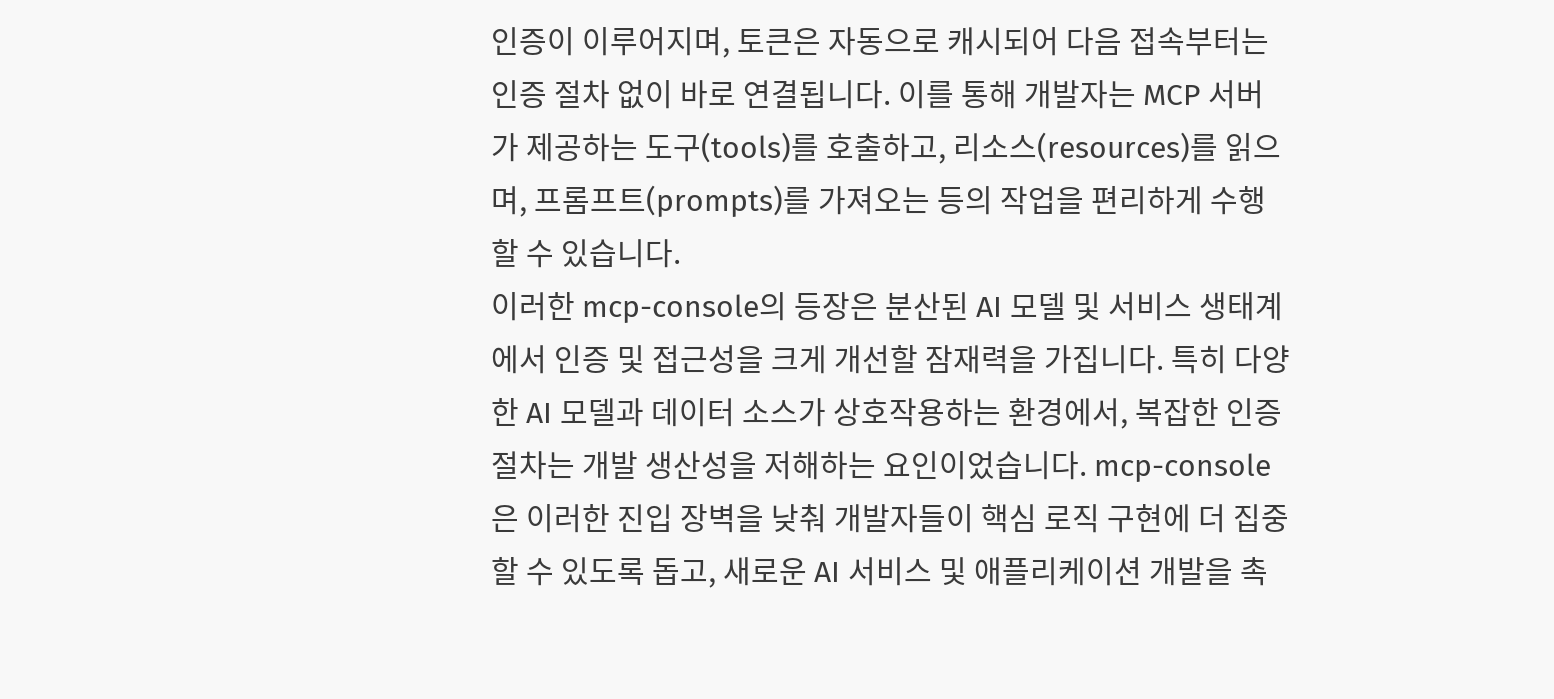인증이 이루어지며, 토큰은 자동으로 캐시되어 다음 접속부터는 인증 절차 없이 바로 연결됩니다. 이를 통해 개발자는 MCP 서버가 제공하는 도구(tools)를 호출하고, 리소스(resources)를 읽으며, 프롬프트(prompts)를 가져오는 등의 작업을 편리하게 수행할 수 있습니다.
이러한 mcp-console의 등장은 분산된 AI 모델 및 서비스 생태계에서 인증 및 접근성을 크게 개선할 잠재력을 가집니다. 특히 다양한 AI 모델과 데이터 소스가 상호작용하는 환경에서, 복잡한 인증 절차는 개발 생산성을 저해하는 요인이었습니다. mcp-console은 이러한 진입 장벽을 낮춰 개발자들이 핵심 로직 구현에 더 집중할 수 있도록 돕고, 새로운 AI 서비스 및 애플리케이션 개발을 촉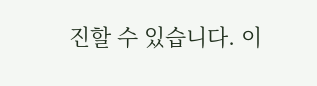진할 수 있습니다. 이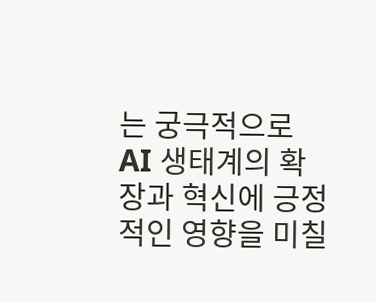는 궁극적으로 AI 생태계의 확장과 혁신에 긍정적인 영향을 미칠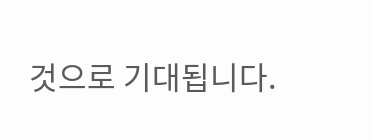것으로 기대됩니다.